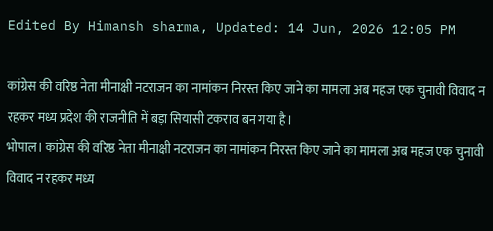Edited By Himansh sharma, Updated: 14 Jun, 2026 12:05 PM

कांग्रेस की वरिष्ठ नेता मीनाक्षी नटराजन का नामांकन निरस्त किए जाने का मामला अब महज एक चुनावी विवाद न रहकर मध्य प्रदेश की राजनीति में बड़ा सियासी टकराव बन गया है।
भोपाल। कांग्रेस की वरिष्ठ नेता मीनाक्षी नटराजन का नामांकन निरस्त किए जाने का मामला अब महज एक चुनावी विवाद न रहकर मध्य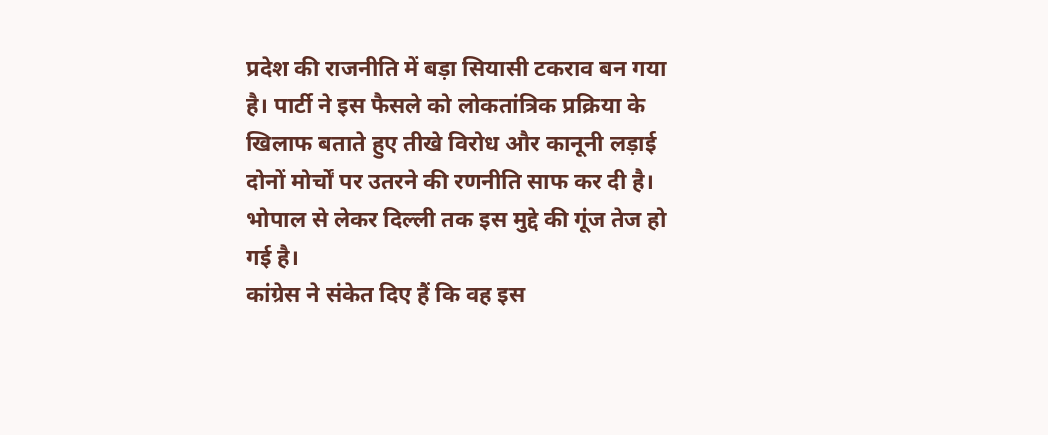प्रदेश की राजनीति में बड़ा सियासी टकराव बन गया है। पार्टी ने इस फैसले को लोकतांत्रिक प्रक्रिया के खिलाफ बताते हुए तीखे विरोध और कानूनी लड़ाई दोनों मोर्चों पर उतरने की रणनीति साफ कर दी है। भोपाल से लेकर दिल्ली तक इस मुद्दे की गूंज तेज हो गई है।
कांग्रेस ने संकेत दिए हैं कि वह इस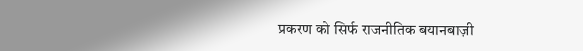प्रकरण को सिर्फ राजनीतिक बयानबाज़ी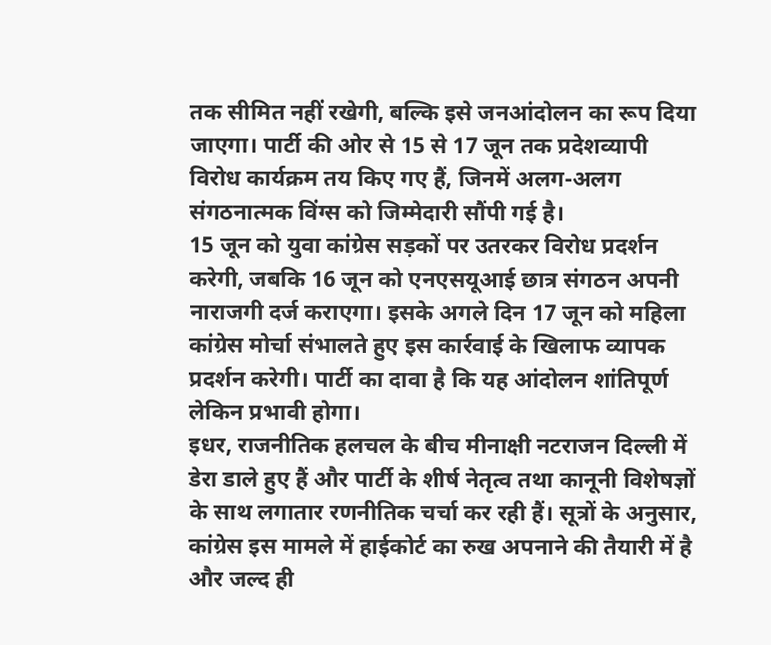तक सीमित नहीं रखेगी, बल्कि इसे जनआंदोलन का रूप दिया जाएगा। पार्टी की ओर से 15 से 17 जून तक प्रदेशव्यापी विरोध कार्यक्रम तय किए गए हैं, जिनमें अलग-अलग संगठनात्मक विंग्स को जिम्मेदारी सौंपी गई है।
15 जून को युवा कांग्रेस सड़कों पर उतरकर विरोध प्रदर्शन करेगी, जबकि 16 जून को एनएसयूआई छात्र संगठन अपनी नाराजगी दर्ज कराएगा। इसके अगले दिन 17 जून को महिला कांग्रेस मोर्चा संभालते हुए इस कार्रवाई के खिलाफ व्यापक प्रदर्शन करेगी। पार्टी का दावा है कि यह आंदोलन शांतिपूर्ण लेकिन प्रभावी होगा।
इधर, राजनीतिक हलचल के बीच मीनाक्षी नटराजन दिल्ली में डेरा डाले हुए हैं और पार्टी के शीर्ष नेतृत्व तथा कानूनी विशेषज्ञों के साथ लगातार रणनीतिक चर्चा कर रही हैं। सूत्रों के अनुसार, कांग्रेस इस मामले में हाईकोर्ट का रुख अपनाने की तैयारी में है और जल्द ही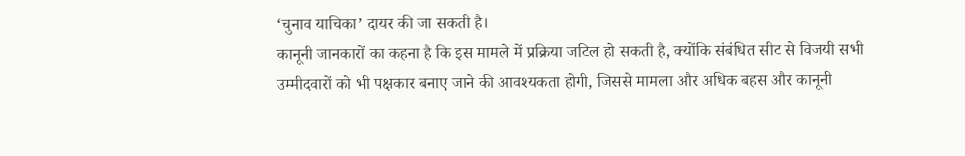‘चुनाव याचिका’ दायर की जा सकती है।
कानूनी जानकारों का कहना है कि इस मामले में प्रक्रिया जटिल हो सकती है, क्योंकि संबंधित सीट से विजयी सभी उम्मीदवारों को भी पक्षकार बनाए जाने की आवश्यकता होगी, जिससे मामला और अधिक बहस और कानूनी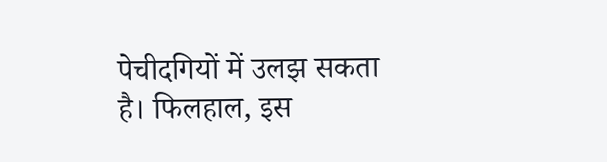पेचीदगियों में उलझ सकता है। फिलहाल, इस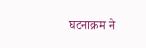घटनाक्रम ने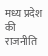मध्य प्रदेश की राजनीति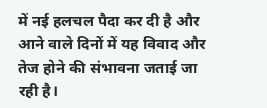में नई हलचल पैदा कर दी है और आने वाले दिनों में यह विवाद और तेज होने की संभावना जताई जा रही है।